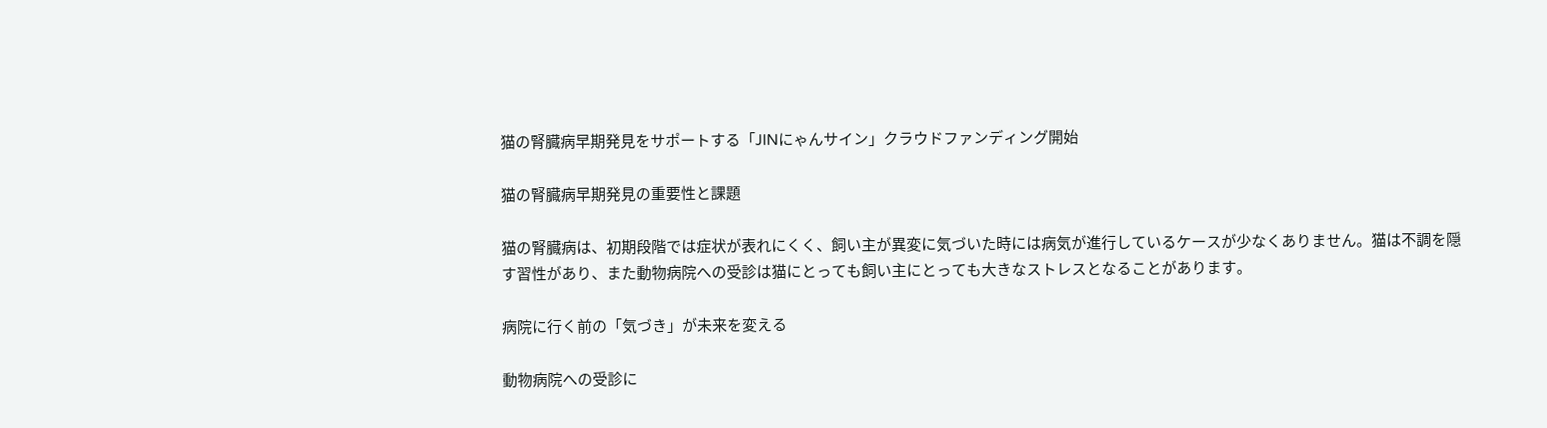猫の腎臓病早期発見をサポートする「JINにゃんサイン」クラウドファンディング開始

猫の腎臓病早期発見の重要性と課題

猫の腎臓病は、初期段階では症状が表れにくく、飼い主が異変に気づいた時には病気が進行しているケースが少なくありません。猫は不調を隠す習性があり、また動物病院への受診は猫にとっても飼い主にとっても大きなストレスとなることがあります。

病院に行く前の「気づき」が未来を変える

動物病院への受診に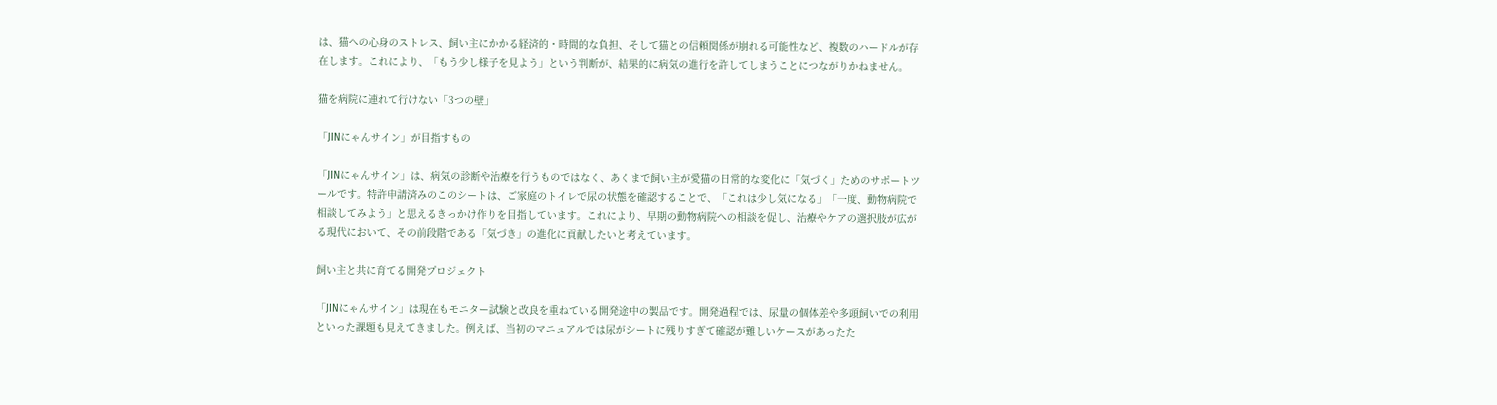は、猫への心身のストレス、飼い主にかかる経済的・時間的な負担、そして猫との信頼関係が崩れる可能性など、複数のハードルが存在します。これにより、「もう少し様子を見よう」という判断が、結果的に病気の進行を許してしまうことにつながりかねません。

猫を病院に連れて行けない「3つの壁」

「JINにゃんサイン」が目指すもの

「JINにゃんサイン」は、病気の診断や治療を行うものではなく、あくまで飼い主が愛猫の日常的な変化に「気づく」ためのサポートツールです。特許申請済みのこのシートは、ご家庭のトイレで尿の状態を確認することで、「これは少し気になる」「一度、動物病院で相談してみよう」と思えるきっかけ作りを目指しています。これにより、早期の動物病院への相談を促し、治療やケアの選択肢が広がる現代において、その前段階である「気づき」の進化に貢献したいと考えています。

飼い主と共に育てる開発プロジェクト

「JINにゃんサイン」は現在もモニター試験と改良を重ねている開発途中の製品です。開発過程では、尿量の個体差や多頭飼いでの利用といった課題も見えてきました。例えば、当初のマニュアルでは尿がシートに残りすぎて確認が難しいケースがあったた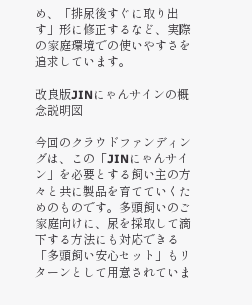め、「排尿後すぐに取り出す」形に修正するなど、実際の家庭環境での使いやすさを追求しています。

改良版JINにゃんサインの概念説明図

今回のクラウドファンディングは、この「JINにゃんサイン」を必要とする飼い主の方々と共に製品を育てていくためのものです。多頭飼いのご家庭向けに、尿を採取して滴下する方法にも対応できる「多頭飼い安心セット」もリターンとして用意されていま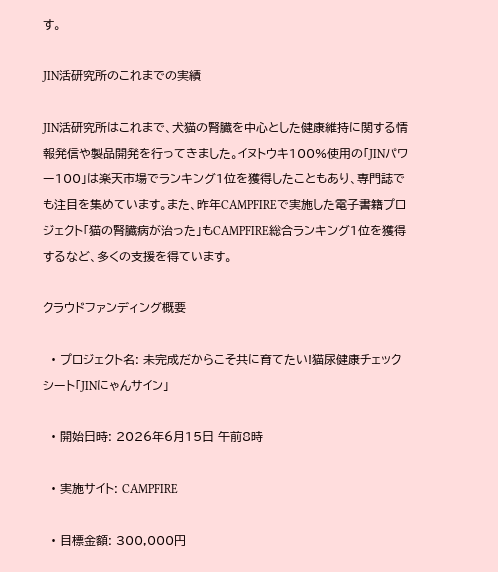す。

JIN活研究所のこれまでの実績

JIN活研究所はこれまで、犬猫の腎臓を中心とした健康維持に関する情報発信や製品開発を行ってきました。イヌトウキ100%使用の「JINパワー100」は楽天市場でランキング1位を獲得したこともあり、専門誌でも注目を集めています。また、昨年CAMPFIREで実施した電子書籍プロジェクト「猫の腎臓病が治った」もCAMPFIRE総合ランキング1位を獲得するなど、多くの支援を得ています。

クラウドファンディング概要

  • プロジェクト名: 未完成だからこそ共に育てたい!猫尿健康チェックシート「JINにゃんサイン」

  • 開始日時: 2026年6月15日 午前8時

  • 実施サイト: CAMPFIRE

  • 目標金額: 300,000円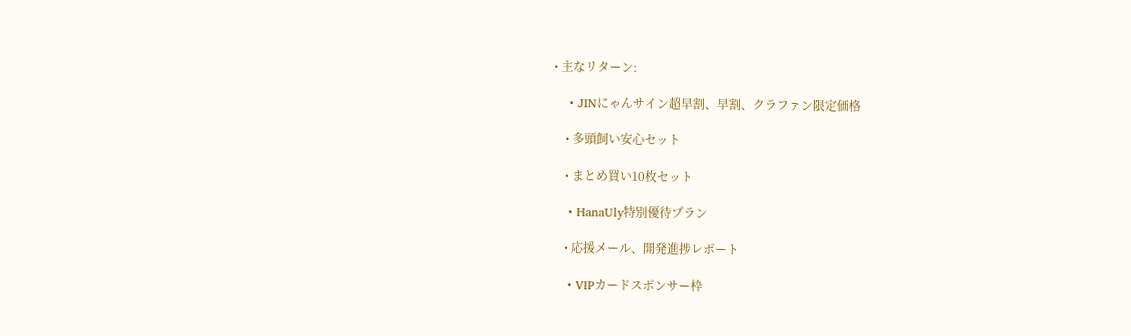• 主なリターン:

    • JINにゃんサイン超早割、早割、クラファン限定価格

    • 多頭飼い安心セット

    • まとめ買い10枚セット

    • HanaUly特別優待プラン

    • 応援メール、開発進捗レポート

    • VIPカードスポンサー枠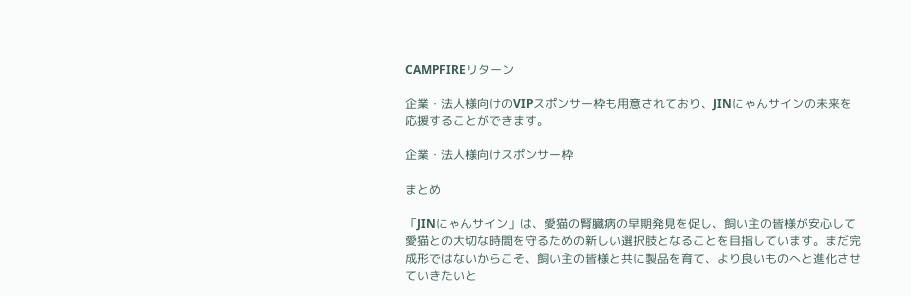CAMPFIREリターン

企業・法人様向けのVIPスポンサー枠も用意されており、JINにゃんサインの未来を応援することができます。

企業・法人様向けスポンサー枠

まとめ

「JINにゃんサイン」は、愛猫の腎臓病の早期発見を促し、飼い主の皆様が安心して愛猫との大切な時間を守るための新しい選択肢となることを目指しています。まだ完成形ではないからこそ、飼い主の皆様と共に製品を育て、より良いものへと進化させていきたいと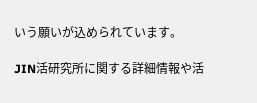いう願いが込められています。

JIN活研究所に関する詳細情報や活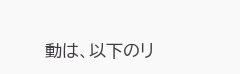動は、以下のリ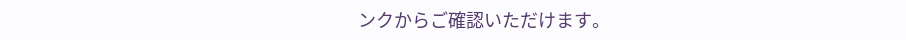ンクからご確認いただけます。